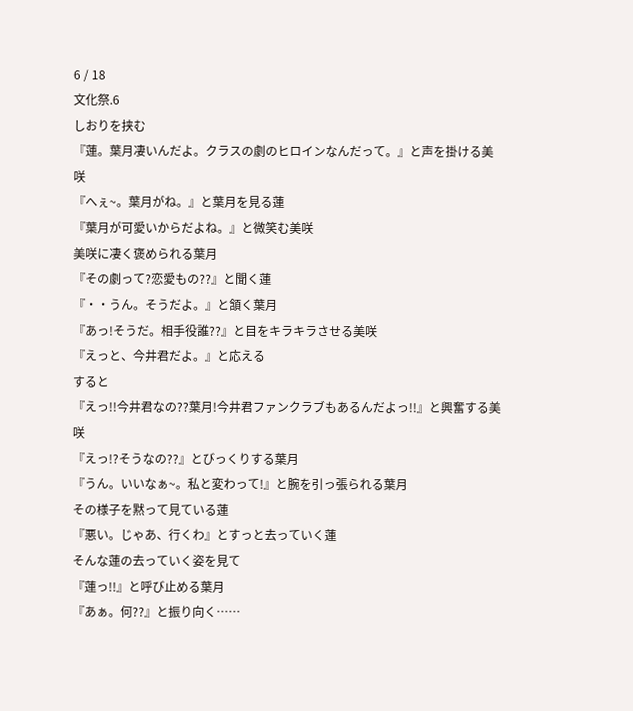6 / 18
文化祭.6
しおりを挟む
『蓮。葉月凄いんだよ。クラスの劇のヒロインなんだって。』と声を掛ける美咲
『へぇ~。葉月がね。』と葉月を見る蓮
『葉月が可愛いからだよね。』と微笑む美咲
美咲に凄く褒められる葉月
『その劇って?恋愛もの??』と聞く蓮
『・・うん。そうだよ。』と頷く葉月
『あっ!そうだ。相手役誰??』と目をキラキラさせる美咲
『えっと、今井君だよ。』と応える
すると
『えっ!!今井君なの??葉月!今井君ファンクラブもあるんだよっ!!』と興奮する美咲
『えっ!?そうなの??』とびっくりする葉月
『うん。いいなぁ~。私と変わって!』と腕を引っ張られる葉月
その様子を黙って見ている蓮
『悪い。じゃあ、行くわ』とすっと去っていく蓮
そんな蓮の去っていく姿を見て
『蓮っ!!』と呼び止める葉月
『あぁ。何??』と振り向く……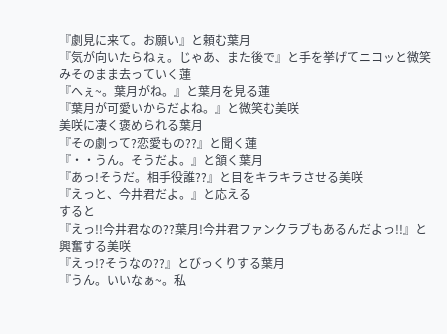『劇見に来て。お願い』と頼む葉月
『気が向いたらねぇ。じゃあ、また後で』と手を挙げてニコッと微笑みそのまま去っていく蓮
『へぇ~。葉月がね。』と葉月を見る蓮
『葉月が可愛いからだよね。』と微笑む美咲
美咲に凄く褒められる葉月
『その劇って?恋愛もの??』と聞く蓮
『・・うん。そうだよ。』と頷く葉月
『あっ!そうだ。相手役誰??』と目をキラキラさせる美咲
『えっと、今井君だよ。』と応える
すると
『えっ!!今井君なの??葉月!今井君ファンクラブもあるんだよっ!!』と興奮する美咲
『えっ!?そうなの??』とびっくりする葉月
『うん。いいなぁ~。私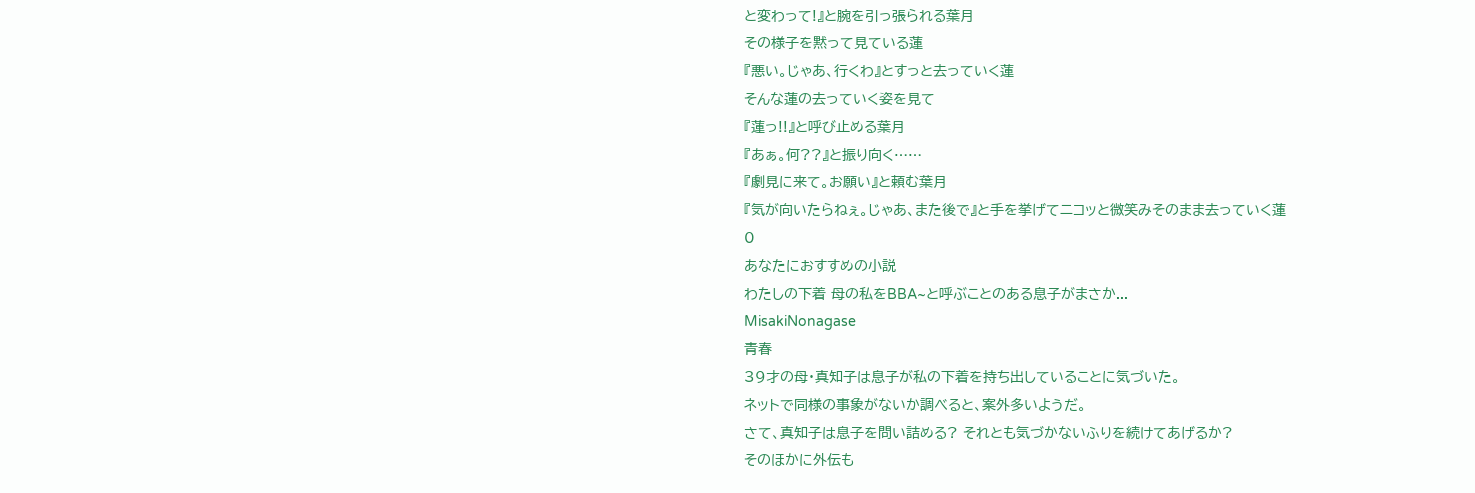と変わって!』と腕を引っ張られる葉月
その様子を黙って見ている蓮
『悪い。じゃあ、行くわ』とすっと去っていく蓮
そんな蓮の去っていく姿を見て
『蓮っ!!』と呼び止める葉月
『あぁ。何??』と振り向く……
『劇見に来て。お願い』と頼む葉月
『気が向いたらねぇ。じゃあ、また後で』と手を挙げてニコッと微笑みそのまま去っていく蓮
0
あなたにおすすめの小説
わたしの下着 母の私をBBA~と呼ぶことのある息子がまさか...
MisakiNonagase
青春
39才の母・真知子は息子が私の下着を持ち出していることに気づいた。
ネットで同様の事象がないか調べると、案外多いようだ。
さて、真知子は息子を問い詰める? それとも気づかないふりを続けてあげるか?
そのほかに外伝も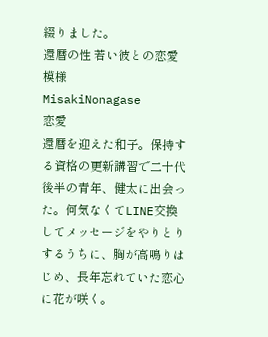綴りました。
還暦の性 若い彼との恋愛模様
MisakiNonagase
恋愛
還暦を迎えた和子。保持する資格の更新講習で二十代後半の青年、健太に出会った。何気なくてLINE交換してメッセージをやりとりするうちに、胸が高鳴りはじめ、長年忘れていた恋心に花が咲く。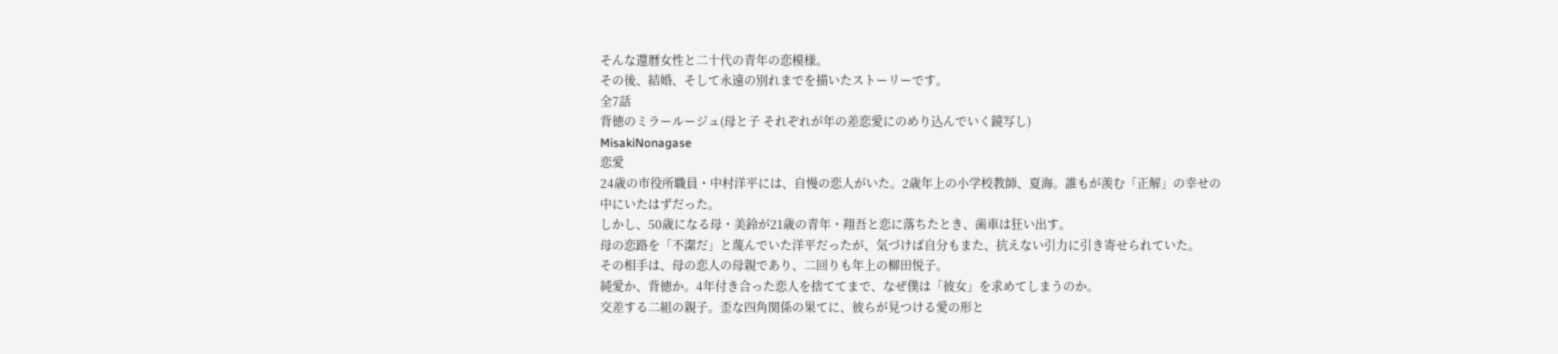そんな還暦女性と二十代の青年の恋模様。
その後、結婚、そして永遠の別れまでを描いたストーリーです。
全7話
背徳のミラールージュ(母と子 それぞれが年の差恋愛にのめり込んでいく鏡写し)
MisakiNonagase
恋愛
24歳の市役所職員・中村洋平には、自慢の恋人がいた。2歳年上の小学校教師、夏海。誰もが羨む「正解」の幸せの中にいたはずだった。
しかし、50歳になる母・美鈴が21歳の青年・翔吾と恋に落ちたとき、歯車は狂い出す。
母の恋路を「不潔だ」と蔑んでいた洋平だったが、気づけば自分もまた、抗えない引力に引き寄せられていた。
その相手は、母の恋人の母親であり、二回りも年上の柳田悦子。
純愛か、背徳か。4年付き合った恋人を捨ててまで、なぜ僕は「彼女」を求めてしまうのか。
交差する二組の親子。歪な四角関係の果てに、彼らが見つける愛の形と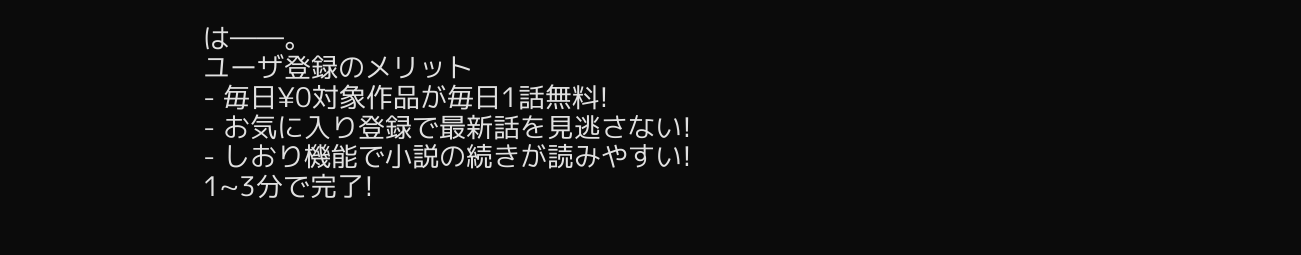は――。
ユーザ登録のメリット
- 毎日¥0対象作品が毎日1話無料!
- お気に入り登録で最新話を見逃さない!
- しおり機能で小説の続きが読みやすい!
1~3分で完了!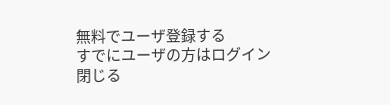無料でユーザ登録する
すでにユーザの方はログイン
閉じる